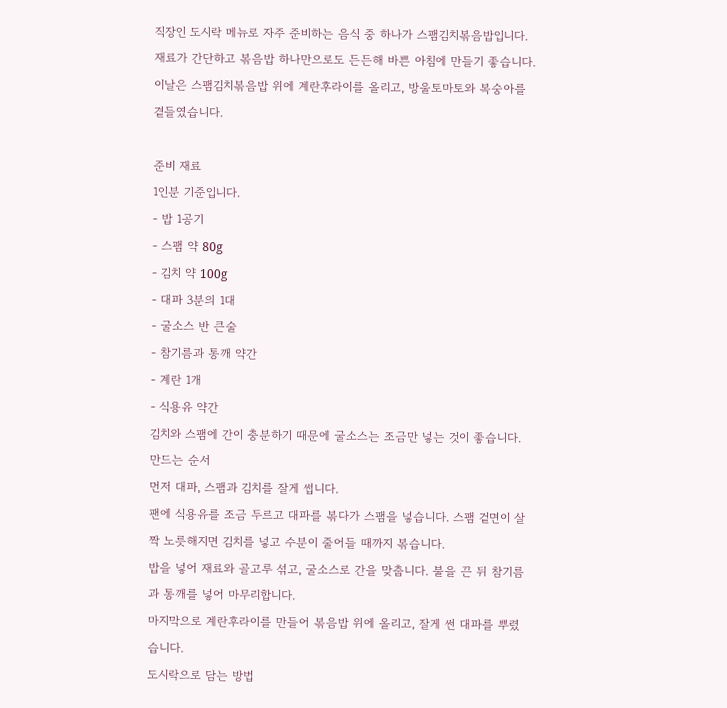직장인 도시락 메뉴로 자주 준비하는 음식 중 하나가 스팸김치볶음밥입니다.
재료가 간단하고 볶음밥 하나만으로도 든든해 바쁜 아침에 만들기 좋습니다. 이날은 스팸김치볶음밥 위에 계란후라이를 올리고, 방울토마토와 복숭아를 곁들였습니다.

준비 재료
1인분 기준입니다.
- 밥 1공기
- 스팸 약 80g
- 김치 약 100g
- 대파 3분의 1대
- 굴소스 반 큰술
- 참기름과 통깨 약간
- 계란 1개
- 식용유 약간
김치와 스팸에 간이 충분하기 때문에 굴소스는 조금만 넣는 것이 좋습니다.
만드는 순서
먼저 대파, 스팸과 김치를 잘게 썹니다.
팬에 식용유를 조금 두르고 대파를 볶다가 스팸을 넣습니다. 스팸 겉면이 살짝 노릇해지면 김치를 넣고 수분이 줄어들 때까지 볶습니다.
밥을 넣어 재료와 골고루 섞고, 굴소스로 간을 맞춥니다. 불을 끈 뒤 참기름과 통깨를 넣어 마무리합니다.
마지막으로 계란후라이를 만들어 볶음밥 위에 올리고, 잘게 썬 대파를 뿌렸습니다.
도시락으로 담는 방법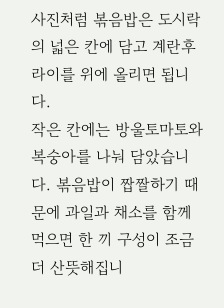사진처럼 볶음밥은 도시락의 넓은 칸에 담고 계란후라이를 위에 올리면 됩니다.
작은 칸에는 방울토마토와 복숭아를 나눠 담았습니다. 볶음밥이 짭짤하기 때문에 과일과 채소를 함께 먹으면 한 끼 구성이 조금 더 산뜻해집니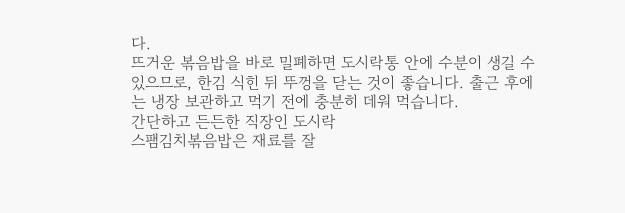다.
뜨거운 볶음밥을 바로 밀폐하면 도시락통 안에 수분이 생길 수 있으므로, 한김 식힌 뒤 뚜껑을 닫는 것이 좋습니다. 출근 후에는 냉장 보관하고 먹기 전에 충분히 데워 먹습니다.
간단하고 든든한 직장인 도시락
스팸김치볶음밥은 재료를 잘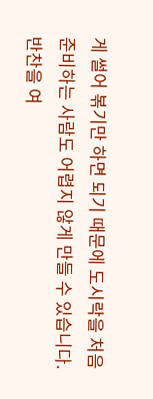게 썰어 볶기만 하면 되기 때문에 도시락을 처음 준비하는 사람도 어렵지 않게 만들 수 있습니다.
반찬을 여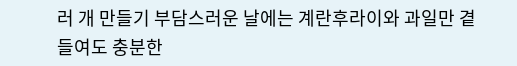러 개 만들기 부담스러운 날에는 계란후라이와 과일만 곁들여도 충분한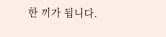한 끼가 됩니다.